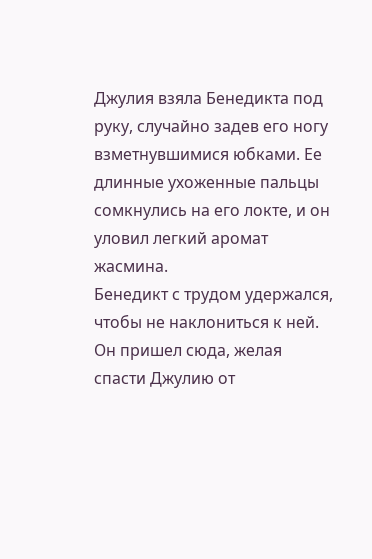Джулия взяла Бенедикта под руку, случайно задев его ногу взметнувшимися юбками. Ее длинные ухоженные пальцы сомкнулись на его локте, и он уловил легкий аромат жасмина.
Бенедикт с трудом удержался, чтобы не наклониться к ней. Он пришел сюда, желая спасти Джулию от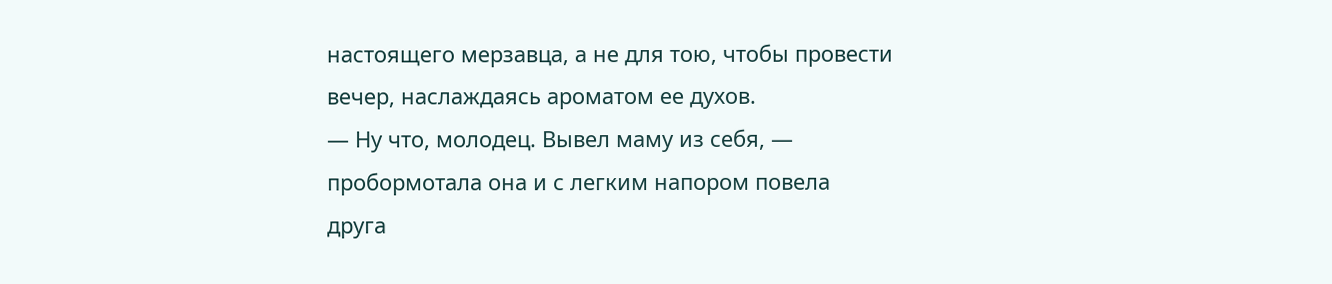настоящего мерзавца, а не для тою, чтобы провести вечер, наслаждаясь ароматом ее духов.
— Ну что, молодец. Вывел маму из себя, — пробормотала она и с легким напором повела друга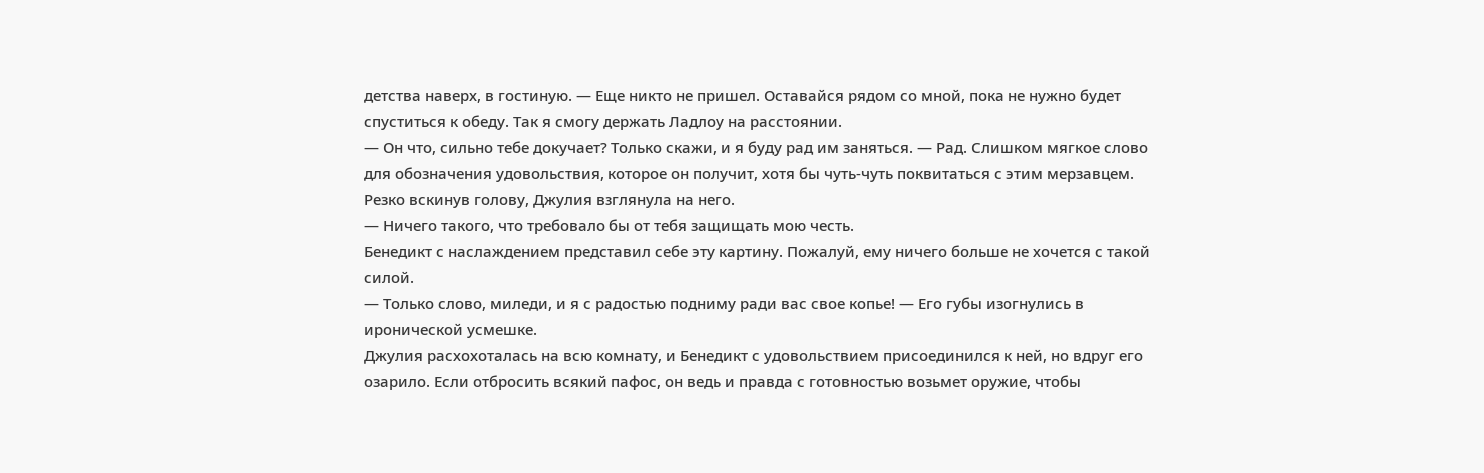детства наверх, в гостиную. — Еще никто не пришел. Оставайся рядом со мной, пока не нужно будет спуститься к обеду. Так я смогу держать Ладлоу на расстоянии.
— Он что, сильно тебе докучает? Только скажи, и я буду рад им заняться. — Рад. Слишком мягкое слово для обозначения удовольствия, которое он получит, хотя бы чуть-чуть поквитаться с этим мерзавцем.
Резко вскинув голову, Джулия взглянула на него.
— Ничего такого, что требовало бы от тебя защищать мою честь.
Бенедикт с наслаждением представил себе эту картину. Пожалуй, ему ничего больше не хочется с такой силой.
— Только слово, миледи, и я с радостью подниму ради вас свое копье! — Его губы изогнулись в иронической усмешке.
Джулия расхохоталась на всю комнату, и Бенедикт с удовольствием присоединился к ней, но вдруг его озарило. Если отбросить всякий пафос, он ведь и правда с готовностью возьмет оружие, чтобы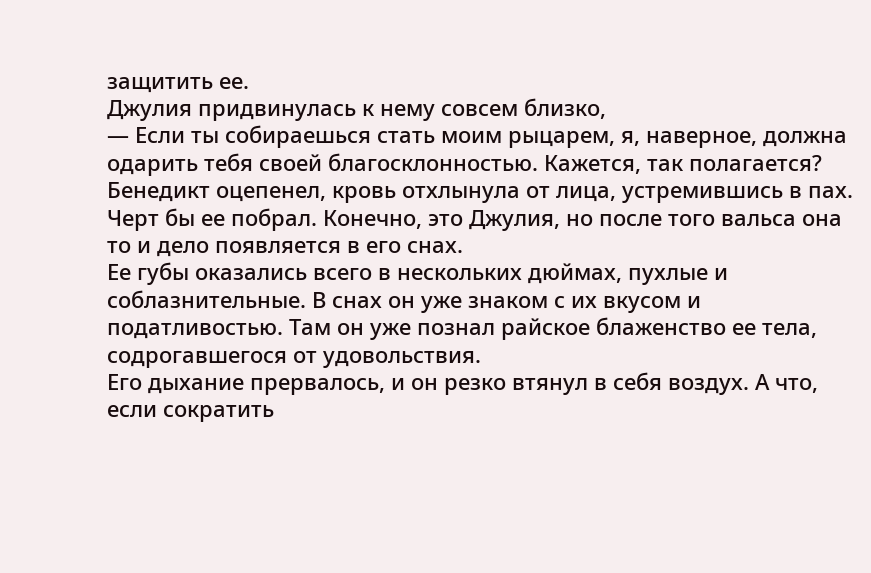защитить ее.
Джулия придвинулась к нему совсем близко,
— Если ты собираешься стать моим рыцарем, я, наверное, должна одарить тебя своей благосклонностью. Кажется, так полагается?
Бенедикт оцепенел, кровь отхлынула от лица, устремившись в пах. Черт бы ее побрал. Конечно, это Джулия, но после того вальса она то и дело появляется в его снах.
Ее губы оказались всего в нескольких дюймах, пухлые и соблазнительные. В снах он уже знаком с их вкусом и податливостью. Там он уже познал райское блаженство ее тела, содрогавшегося от удовольствия.
Его дыхание прервалось, и он резко втянул в себя воздух. А что, если сократить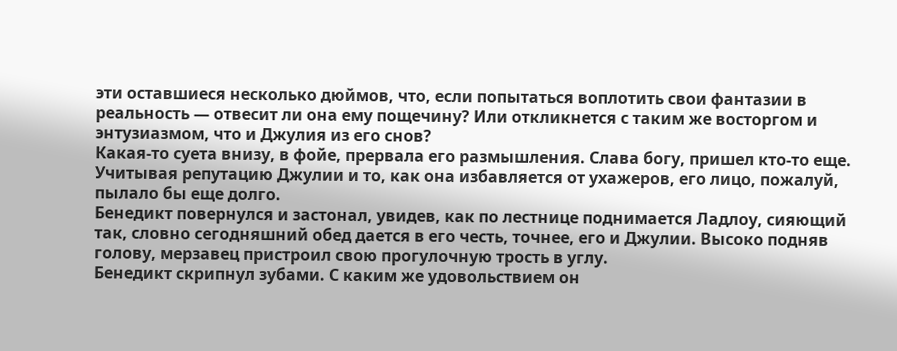эти оставшиеся несколько дюймов, что, если попытаться воплотить свои фантазии в реальность — отвесит ли она ему пощечину? Или откликнется с таким же восторгом и энтузиазмом, что и Джулия из его снов?
Какая-то суета внизу, в фойе, прервала его размышления. Слава богу, пришел кто-то еще. Учитывая репутацию Джулии и то, как она избавляется от ухажеров, его лицо, пожалуй, пылало бы еще долго.
Бенедикт повернулся и застонал, увидев, как по лестнице поднимается Ладлоу, сияющий так, словно сегодняшний обед дается в его честь, точнее, его и Джулии. Высоко подняв голову, мерзавец пристроил свою прогулочную трость в углу.
Бенедикт скрипнул зубами. С каким же удовольствием он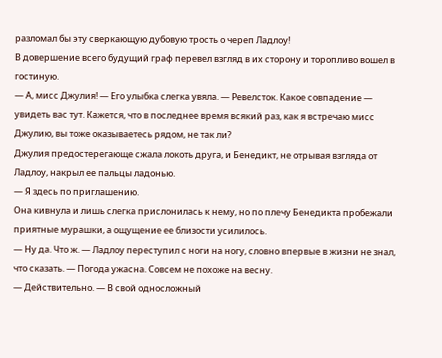разломал бы эту сверкающую дубовую трость о череп Ладлоу!
В довершение всего будущий граф перевел взгляд в их сторону и торопливо вошел в гостиную.
— А, мисс Джулия! — Его улыбка слегка увяла. — Ревелсток. Какое совпадение — увидеть вас тут. Кажется, что в последнее время всякий раз, как я встречаю мисс Джулию, вы тоже оказываетесь рядом, не так ли?
Джулия предостерегающе сжала локоть друга, и Бенедикт, не отрывая взгляда от Ладлоу, накрыл ее пальцы ладонью.
— Я здесь по приглашению.
Она кивнула и лишь слегка прислонилась к нему, но по плечу Бенедикта пробежали приятные мурашки, а ощущение ее близости усилилось.
— Ну да. Что ж. — Ладлоу переступил с ноги на ногу, словно впервые в жизни не знал, что сказать. — Погода ужасна. Совсем не похоже на весну.
— Действительно. — В свой односложный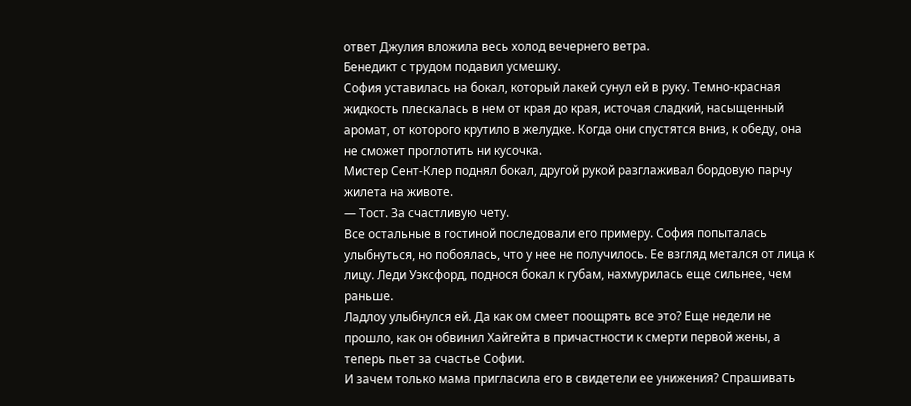ответ Джулия вложила весь холод вечернего ветра.
Бенедикт с трудом подавил усмешку.
София уставилась на бокал, который лакей сунул ей в руку. Темно-красная жидкость плескалась в нем от края до края, источая сладкий, насыщенный аромат, от которого крутило в желудке. Когда они спустятся вниз, к обеду, она не сможет проглотить ни кусочка.
Мистер Сент-Клер поднял бокал, другой рукой разглаживал бордовую парчу жилета на животе.
— Тост. За счастливую чету.
Все остальные в гостиной последовали его примеру. София попыталась улыбнуться, но побоялась, что у нее не получилось. Ее взгляд метался от лица к лицу. Леди Уэксфорд, поднося бокал к губам, нахмурилась еще сильнее, чем раньше.
Ладлоу улыбнулся ей. Да как ом смеет поощрять все это? Еще недели не прошло, как он обвинил Хайгейта в причастности к смерти первой жены, а теперь пьет за счастье Софии.
И зачем только мама пригласила его в свидетели ее унижения? Спрашивать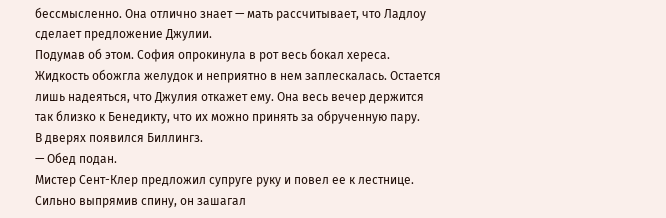бессмысленно. Она отлично знает — мать рассчитывает, что Ладлоу сделает предложение Джулии.
Подумав об этом. София опрокинула в рот весь бокал хереса. Жидкость обожгла желудок и неприятно в нем заплескалась. Остается лишь надеяться, что Джулия откажет ему. Она весь вечер держится так близко к Бенедикту, что их можно принять за обрученную пару.
В дверях появился Биллингз.
— Обед подан.
Мистер Сент-Клер предложил супруге руку и повел ее к лестнице. Сильно выпрямив спину, он зашагал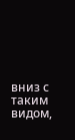вниз с таким видом,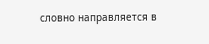словно направляется в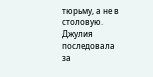тюрьму, а не в столовую. Джулия последовала за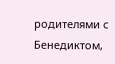родителями с Бенедиктом,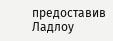предоставив Ладлоу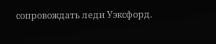сопровождать леди Уэксфорд.